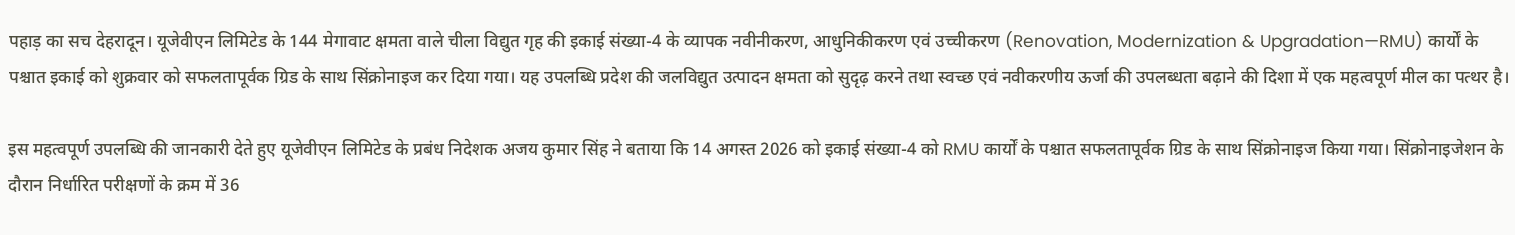पहाड़ का सच देहरादून। यूजेवीएन लिमिटेड के 144 मेगावाट क्षमता वाले चीला विद्युत गृह की इकाई संख्या-4 के व्यापक नवीनीकरण, आधुनिकीकरण एवं उच्चीकरण (Renovation, Modernization & Upgradation—RMU) कार्यों के पश्चात इकाई को शुक्रवार को सफलतापूर्वक ग्रिड के साथ सिंक्रोनाइज कर दिया गया। यह उपलब्धि प्रदेश की जलविद्युत उत्पादन क्षमता को सुदृढ़ करने तथा स्वच्छ एवं नवीकरणीय ऊर्जा की उपलब्धता बढ़ाने की दिशा में एक महत्वपूर्ण मील का पत्थर है।

इस महत्वपूर्ण उपलब्धि की जानकारी देते हुए यूजेवीएन लिमिटेड के प्रबंध निदेशक अजय कुमार सिंह ने बताया कि 14 अगस्त 2026 को इकाई संख्या-4 को RMU कार्यों के पश्चात सफलतापूर्वक ग्रिड के साथ सिंक्रोनाइज किया गया। सिंक्रोनाइजेशन के दौरान निर्धारित परीक्षणों के क्रम में 36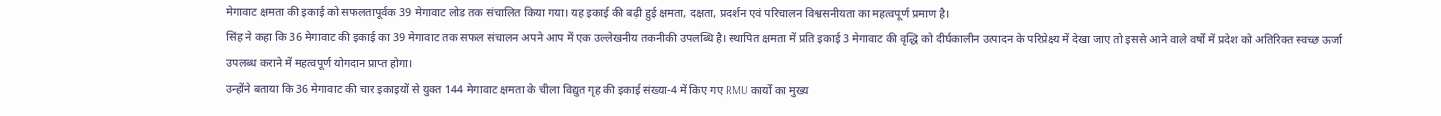मेगावाट क्षमता की इकाई को सफलतापूर्वक 39 मेगावाट लोड तक संचालित किया गया। यह इकाई की बढ़ी हुई क्षमता, दक्षता, प्रदर्शन एवं परिचालन विश्वसनीयता का महत्वपूर्ण प्रमाण है।
सिंह ने कहा कि 36 मेगावाट की इकाई का 39 मेगावाट तक सफल संचालन अपने आप में एक उल्लेखनीय तकनीकी उपलब्धि है। स्थापित क्षमता में प्रति इकाई 3 मेगावाट की वृद्धि को दीर्घकालीन उत्पादन के परिप्रेक्ष्य में देखा जाए तो इससे आने वाले वर्षों में प्रदेश को अतिरिक्त स्वच्छ ऊर्जा उपलब्ध कराने में महत्वपूर्ण योगदान प्राप्त होगा।
उन्होंने बताया कि 36 मेगावाट की चार इकाइयों से युक्त 144 मेगावाट क्षमता के चीला विद्युत गृह की इकाई संख्या-4 में किए गए RMU कार्यों का मुख्य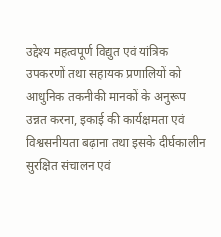उद्देश्य महत्वपूर्ण विद्युत एवं यांत्रिक उपकरणों तथा सहायक प्रणालियों को आधुनिक तकनीकी मानकों के अनुरूप उन्नत करना, इकाई की कार्यक्षमता एवं विश्वसनीयता बढ़ाना तथा इसके दीर्घकालीन सुरक्षित संचालन एवं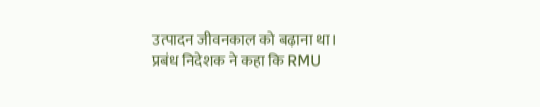उत्पादन जीवनकाल को बढ़ाना था।
प्रबंध निदेशक ने कहा कि RMU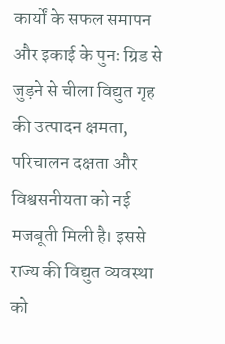कार्यों के सफल समापन और इकाई के पुनः ग्रिड से जुड़ने से चीला विद्युत गृह की उत्पादन क्षमता, परिचालन दक्षता और विश्वसनीयता को नई मजबूती मिली है। इससे राज्य की विद्युत व्यवस्था को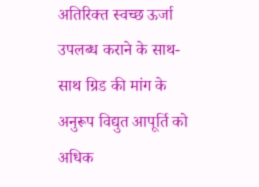अतिरिक्त स्वच्छ ऊर्जा उपलब्ध कराने के साथ-साथ ग्रिड की मांग के अनुरूप विद्युत आपूर्ति को अधिक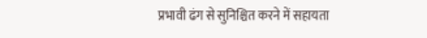प्रभावी ढंग से सुनिश्चित करने में सहायता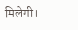मिलेगी।